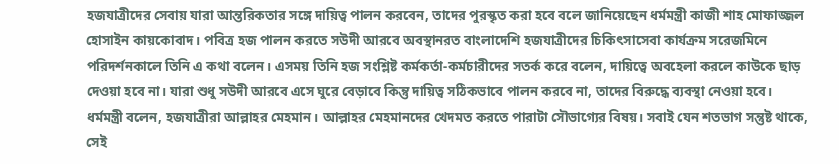হজযাত্রীদের সেবায় যারা আন্তরিকতার সঙ্গে দায়িত্ব পালন করবেন, তাদের পুরস্কৃত করা হবে বলে জানিয়েছেন ধর্মমন্ত্রী কাজী শাহ মোফাজ্জল হোসাইন কায়কোবাদ। পবিত্র হজ পালন করতে সউদী আরবে অবস্থানরত বাংলাদেশি হজযাত্রীদের চিকিৎসাসেবা কার্যক্রম সরেজমিনে পরিদর্শনকালে তিনি এ কথা বলেন। এসময় তিনি হজ সংশ্লিষ্ট কর্মকর্তা-কর্মচারীদের সতর্ক করে বলেন, দায়িত্বে অবহেলা করলে কাউকে ছাড় দেওয়া হবে না। যারা শুধু সউদী আরবে এসে ঘুরে বেড়াবে কিন্তু দায়িত্ব সঠিকভাবে পালন করবে না, তাদের বিরুদ্ধে ব্যবস্থা নেওয়া হবে।
ধর্মমন্ত্রী বলেন, হজযাত্রীরা আল্লাহর মেহমান। আল্লাহর মেহমানদের খেদমত করতে পারাটা সৌভাগ্যের বিষয়। সবাই যেন শতভাগ সন্তুষ্ট থাকে, সেই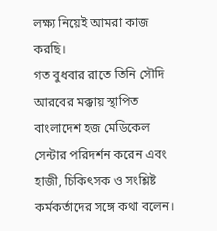লক্ষ্য নিয়েই আমরা কাজ করছি।
গত বুধবার রাতে তিনি সৌদি আরবের মক্কায় স্থাপিত বাংলাদেশ হজ মেডিকেল সেন্টার পরিদর্শন করেন এবং হাজী, চিকিৎসক ও সংশ্লিষ্ট কর্মকর্তাদের সঙ্গে কথা বলেন।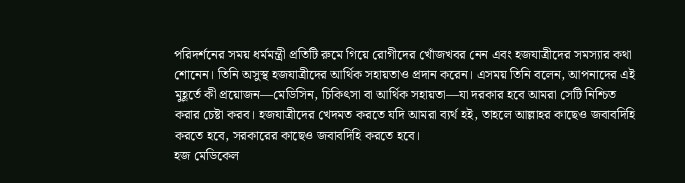পরিদর্শনের সময় ধর্মমন্ত্রী প্রতিটি রুমে গিয়ে রোগীদের খোঁজখবর নেন এবং হজযাত্রীদের সমস্যার কথা শোনেন। তিনি অসুস্থ হজযাত্রীদের আর্থিক সহায়তাও প্রদান করেন। এসময় তিনি বলেন, আপনাদের এই মুহূর্তে কী প্রয়োজন—মেডিসিন, চিকিৎসা বা আর্থিক সহায়তা—যা দরকার হবে আমরা সেটি নিশ্চিত করার চেষ্টা করব। হজযাত্রীদের খেদমত করতে যদি আমরা ব্যর্থ হই, তাহলে আল্লাহর কাছেও জবাবদিহি করতে হবে, সরকারের কাছেও জবাবদিহি করতে হবে।
হজ মেডিকেল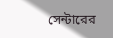সেন্টারের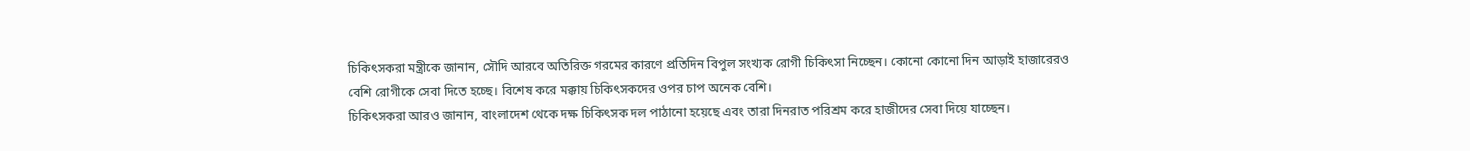চিকিৎসকরা মন্ত্রীকে জানান, সৌদি আরবে অতিরিক্ত গরমের কারণে প্রতিদিন বিপুল সংখ্যক রোগী চিকিৎসা নিচ্ছেন। কোনো কোনো দিন আড়াই হাজারেরও বেশি রোগীকে সেবা দিতে হচ্ছে। বিশেষ করে মক্কায় চিকিৎসকদের ওপর চাপ অনেক বেশি।
চিকিৎসকরা আরও জানান, বাংলাদেশ থেকে দক্ষ চিকিৎসক দল পাঠানো হয়েছে এবং তারা দিনরাত পরিশ্রম করে হাজীদের সেবা দিয়ে যাচ্ছেন।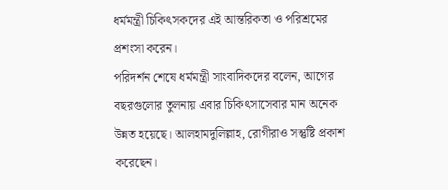ধর্মমন্ত্রী চিকিৎসকদের এই আন্তরিকতা ও পরিশ্রমের প্রশংসা করেন।
পরিদর্শন শেষে ধর্মমন্ত্রী সাংবাদিকদের বলেন, আগের বছরগুলোর তুলনায় এবার চিকিৎসাসেবার মান অনেক উন্নত হয়েছে। আলহামদুলিল্লাহ, রোগীরাও সন্তুষ্টি প্রকাশ করেছেন।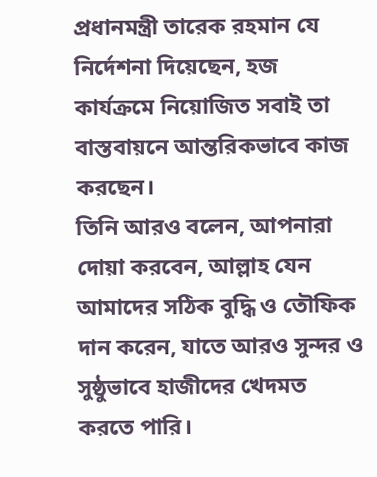প্রধানমন্ত্রী তারেক রহমান যে নির্দেশনা দিয়েছেন, হজ কার্যক্রমে নিয়োজিত সবাই তা বাস্তবায়নে আন্তরিকভাবে কাজ করছেন।
তিনি আরও বলেন, আপনারা দোয়া করবেন, আল্লাহ যেন আমাদের সঠিক বুদ্ধি ও তৌফিক দান করেন, যাতে আরও সুন্দর ও সুষ্ঠুভাবে হাজীদের খেদমত করতে পারি।